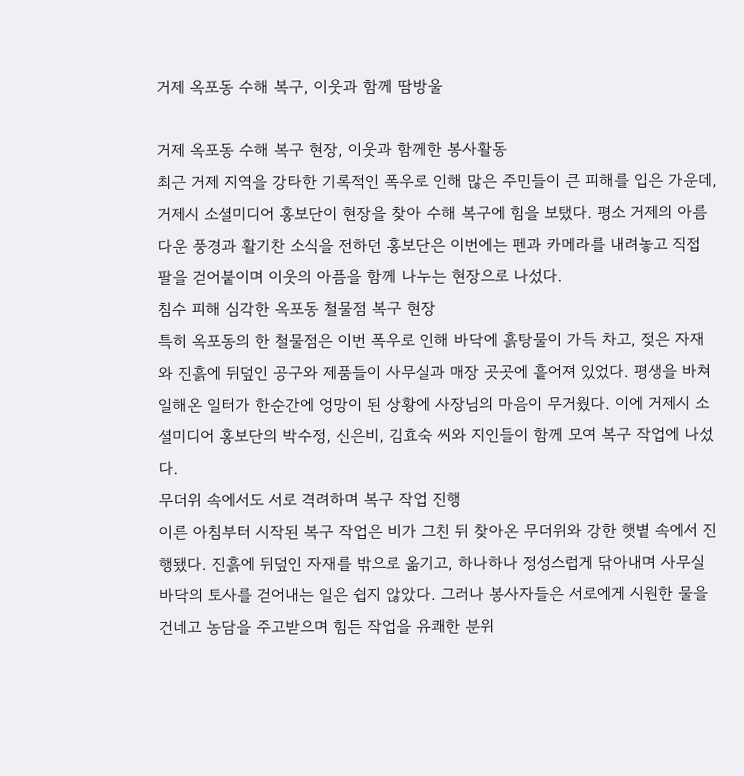거제 옥포동 수해 복구, 이웃과 함께 땀방울

거제 옥포동 수해 복구 현장, 이웃과 함께한 봉사활동
최근 거제 지역을 강타한 기록적인 폭우로 인해 많은 주민들이 큰 피해를 입은 가운데, 거제시 소셜미디어 홍보단이 현장을 찾아 수해 복구에 힘을 보탰다. 평소 거제의 아름다운 풍경과 활기찬 소식을 전하던 홍보단은 이번에는 펜과 카메라를 내려놓고 직접 팔을 걷어붙이며 이웃의 아픔을 함께 나누는 현장으로 나섰다.
침수 피해 심각한 옥포동 철물점 복구 현장
특히 옥포동의 한 철물점은 이번 폭우로 인해 바닥에 흙탕물이 가득 차고, 젖은 자재와 진흙에 뒤덮인 공구와 제품들이 사무실과 매장 곳곳에 흩어져 있었다. 평생을 바쳐 일해온 일터가 한순간에 엉망이 된 상황에 사장님의 마음이 무거웠다. 이에 거제시 소셜미디어 홍보단의 박수정, 신은비, 김효숙 씨와 지인들이 함께 모여 복구 작업에 나섰다.
무더위 속에서도 서로 격려하며 복구 작업 진행
이른 아침부터 시작된 복구 작업은 비가 그친 뒤 찾아온 무더위와 강한 햇볕 속에서 진행됐다. 진흙에 뒤덮인 자재를 밖으로 옮기고, 하나하나 정성스럽게 닦아내며 사무실 바닥의 토사를 걷어내는 일은 쉽지 않았다. 그러나 봉사자들은 서로에게 시원한 물을 건네고 농담을 주고받으며 힘든 작업을 유쾌한 분위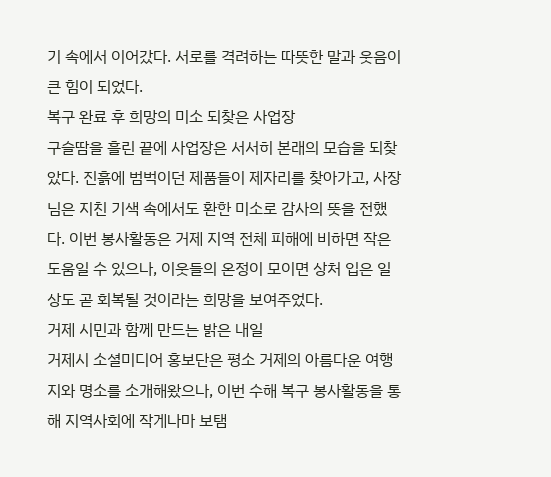기 속에서 이어갔다. 서로를 격려하는 따뜻한 말과 웃음이 큰 힘이 되었다.
복구 완료 후 희망의 미소 되찾은 사업장
구슬땀을 흘린 끝에 사업장은 서서히 본래의 모습을 되찾았다. 진흙에 범벅이던 제품들이 제자리를 찾아가고, 사장님은 지친 기색 속에서도 환한 미소로 감사의 뜻을 전했다. 이번 봉사활동은 거제 지역 전체 피해에 비하면 작은 도움일 수 있으나, 이웃들의 온정이 모이면 상처 입은 일상도 곧 회복될 것이라는 희망을 보여주었다.
거제 시민과 함께 만드는 밝은 내일
거제시 소셜미디어 홍보단은 평소 거제의 아름다운 여행지와 명소를 소개해왔으나, 이번 수해 복구 봉사활동을 통해 지역사회에 작게나마 보탬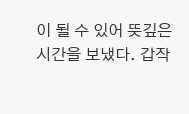이 될 수 있어 뜻깊은 시간을 보냈다. 갑작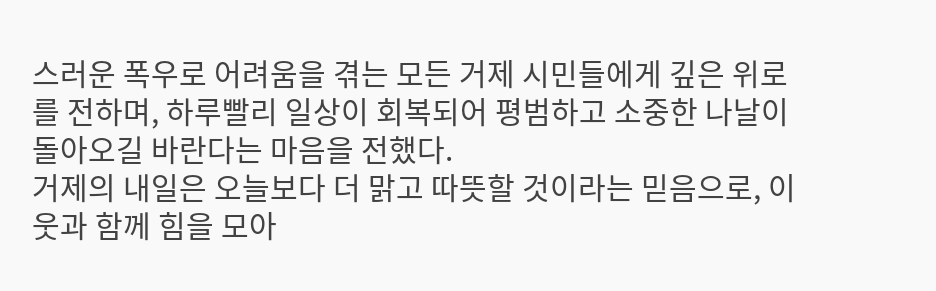스러운 폭우로 어려움을 겪는 모든 거제 시민들에게 깊은 위로를 전하며, 하루빨리 일상이 회복되어 평범하고 소중한 나날이 돌아오길 바란다는 마음을 전했다.
거제의 내일은 오늘보다 더 맑고 따뜻할 것이라는 믿음으로, 이웃과 함께 힘을 모아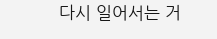다시 일어서는 거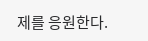제를 응원한다.